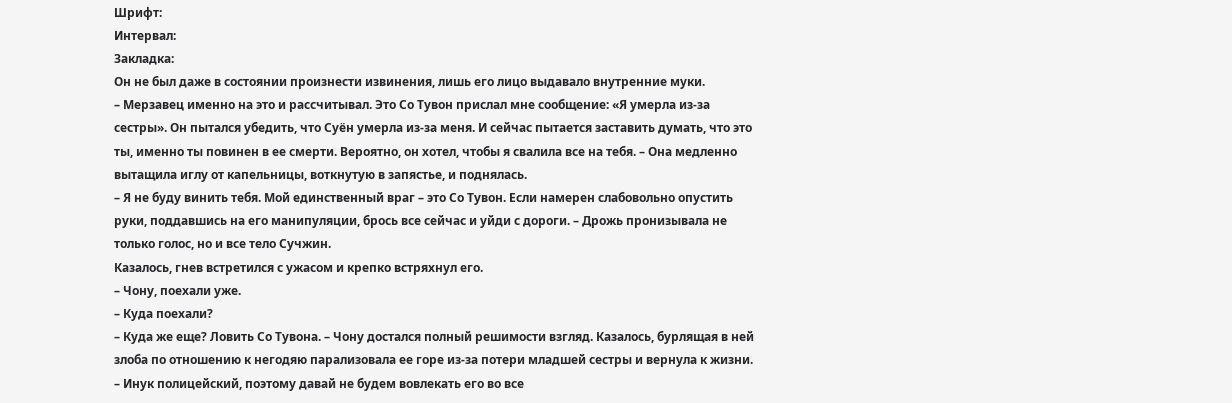Шрифт:
Интервал:
Закладка:
Он не был даже в состоянии произнести извинения, лишь его лицо выдавало внутренние муки.
– Мерзавец именно на это и рассчитывал. Это Со Тувон прислал мне сообщение: «Я умерла из-за сестры». Он пытался убедить, что Суён умерла из-за меня. И сейчас пытается заставить думать, что это ты, именно ты повинен в ее смерти. Вероятно, он хотел, чтобы я свалила все на тебя. – Она медленно вытащила иглу от капельницы, воткнутую в запястье, и поднялась.
– Я не буду винить тебя. Мой единственный враг – это Со Тувон. Если намерен слабовольно опустить руки, поддавшись на его манипуляции, брось все сейчас и уйди с дороги. – Дрожь пронизывала не только голос, но и все тело Сучжин.
Казалось, гнев встретился с ужасом и крепко встряхнул его.
– Чону, поехали уже.
– Куда поехали?
– Куда же еще? Ловить Со Тувона. – Чону достался полный решимости взгляд. Казалось, бурлящая в ней злоба по отношению к негодяю парализовала ее горе из-за потери младшей сестры и вернула к жизни. – Инук полицейский, поэтому давай не будем вовлекать его во все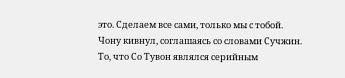это. Сделаем все сами, только мы с тобой.
Чону кивнул, соглашаясь со словами Сучжин. То, что Со Тувон являлся серийным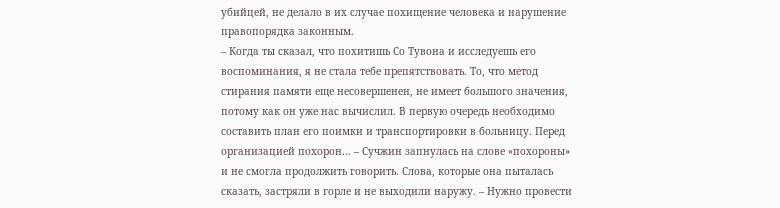убийцей, не делало в их случае похищение человека и нарушение правопорядка законным.
– Когда ты сказал, что похитишь Со Тувона и исследуешь его воспоминания, я не стала тебе препятствовать. То, что метод стирания памяти еще несовершенен, не имеет большого значения, потому как он уже нас вычислил. В первую очередь необходимо составить план его поимки и транспортировки в больницу. Перед организацией похорон… – Сучжин запнулась на слове «похороны» и не смогла продолжить говорить. Слова, которые она пыталась сказать, застряли в горле и не выходили наружу. – Нужно провести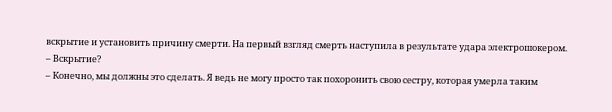вскрытие и установить причину смерти. На первый взгляд смерть наступила в результате удара электрошокером.
– Вскрытие?
– Конечно, мы должны это сделать. Я ведь не могу просто так похоронить свою сестру, которая умерла таким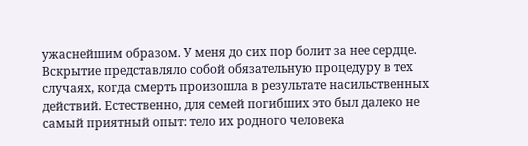ужаснейшим образом. У меня до сих пор болит за нее сердце.
Вскрытие представляло собой обязательную процедуру в тех случаях, когда смерть произошла в результате насильственных действий. Естественно, для семей погибших это был далеко не самый приятный опыт: тело их родного человека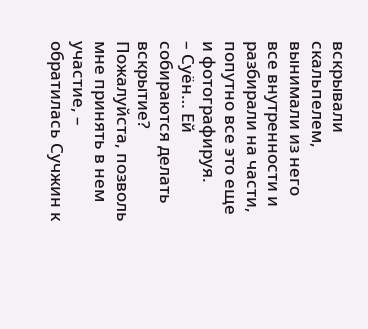вскрывали скальпелем, вынимали из него все внутренности и разбирали на части, попутно все это еще и фотографируя.
– Суён… Ей собираются делать вскрытие? Пожалуйста, позволь мне принять в нем участие, – обратилась Сучжин к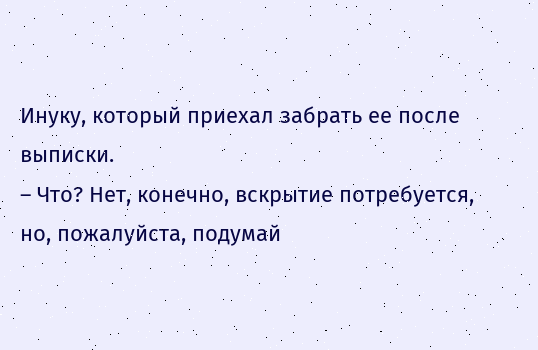Инуку, который приехал забрать ее после выписки.
– Что? Нет, конечно, вскрытие потребуется, но, пожалуйста, подумай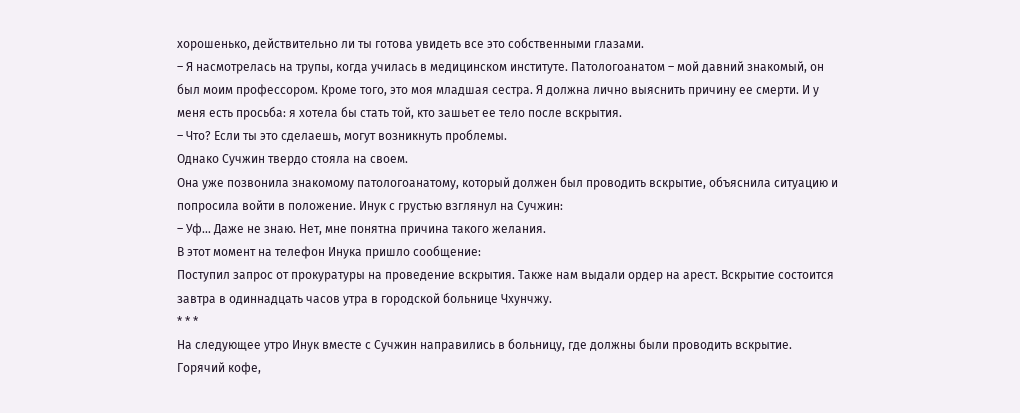хорошенько, действительно ли ты готова увидеть все это собственными глазами.
– Я насмотрелась на трупы, когда училась в медицинском институте. Патологоанатом – мой давний знакомый, он был моим профессором. Кроме того, это моя младшая сестра. Я должна лично выяснить причину ее смерти. И у меня есть просьба: я хотела бы стать той, кто зашьет ее тело после вскрытия.
– Что? Если ты это сделаешь, могут возникнуть проблемы.
Однако Сучжин твердо стояла на своем.
Она уже позвонила знакомому патологоанатому, который должен был проводить вскрытие, объяснила ситуацию и попросила войти в положение. Инук с грустью взглянул на Сучжин:
– Уф… Даже не знаю. Нет, мне понятна причина такого желания.
В этот момент на телефон Инука пришло сообщение:
Поступил запрос от прокуратуры на проведение вскрытия. Также нам выдали ордер на арест. Вскрытие состоится завтра в одиннадцать часов утра в городской больнице Чхунчжу.
* * *
На следующее утро Инук вместе с Сучжин направились в больницу, где должны были проводить вскрытие. Горячий кофе,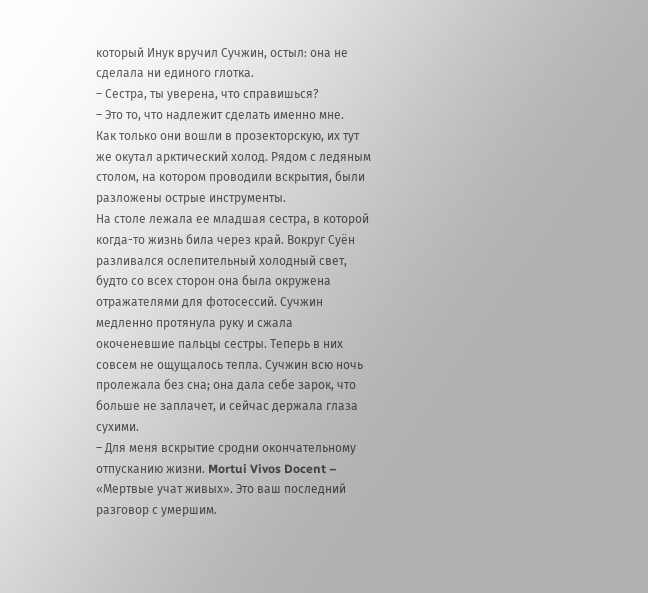который Инук вручил Сучжин, остыл: она не сделала ни единого глотка.
– Сестра, ты уверена, что справишься?
– Это то, что надлежит сделать именно мне.
Как только они вошли в прозекторскую, их тут же окутал арктический холод. Рядом с ледяным столом, на котором проводили вскрытия, были разложены острые инструменты.
На столе лежала ее младшая сестра, в которой когда-то жизнь била через край. Вокруг Суён разливался ослепительный холодный свет, будто со всех сторон она была окружена отражателями для фотосессий. Сучжин медленно протянула руку и сжала окоченевшие пальцы сестры. Теперь в них совсем не ощущалось тепла. Сучжин всю ночь пролежала без сна; она дала себе зарок, что больше не заплачет, и сейчас держала глаза сухими.
– Для меня вскрытие сродни окончательному отпусканию жизни. Mortui Vivos Docent – «Мертвые учат живых». Это ваш последний разговор с умершим.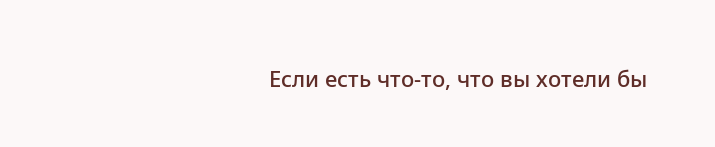Если есть что-то, что вы хотели бы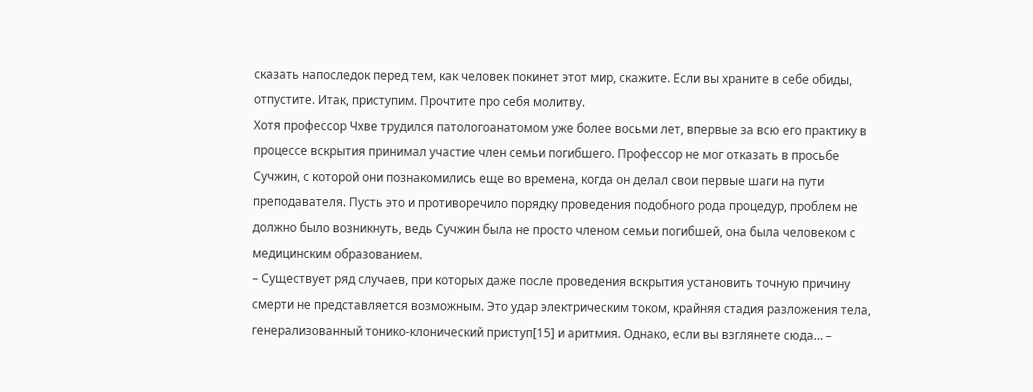сказать напоследок перед тем, как человек покинет этот мир, скажите. Если вы храните в себе обиды, отпустите. Итак, приступим. Прочтите про себя молитву.
Хотя профессор Чхве трудился патологоанатомом уже более восьми лет, впервые за всю его практику в процессе вскрытия принимал участие член семьи погибшего. Профессор не мог отказать в просьбе Сучжин, с которой они познакомились еще во времена, когда он делал свои первые шаги на пути преподавателя. Пусть это и противоречило порядку проведения подобного рода процедур, проблем не должно было возникнуть, ведь Сучжин была не просто членом семьи погибшей, она была человеком с медицинским образованием.
– Существует ряд случаев, при которых даже после проведения вскрытия установить точную причину смерти не представляется возможным. Это удар электрическим током, крайняя стадия разложения тела, генерализованный тонико-клонический приступ[15] и аритмия. Однако, если вы взглянете сюда… –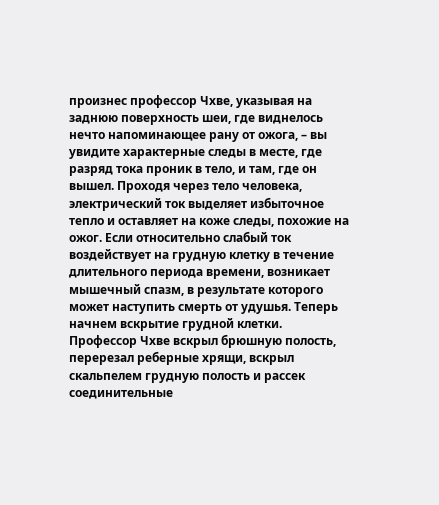произнес профессор Чхве, указывая на заднюю поверхность шеи, где виднелось нечто напоминающее рану от ожога, – вы увидите характерные следы в месте, где разряд тока проник в тело, и там, где он вышел. Проходя через тело человека, электрический ток выделяет избыточное тепло и оставляет на коже следы, похожие на ожог. Если относительно слабый ток воздействует на грудную клетку в течение длительного периода времени, возникает мышечный спазм, в результате которого может наступить смерть от удушья. Теперь начнем вскрытие грудной клетки.
Профессор Чхве вскрыл брюшную полость, перерезал реберные хрящи, вскрыл скальпелем грудную полость и рассек соединительные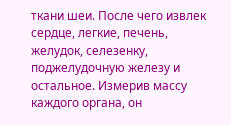ткани шеи. После чего извлек сердце, легкие, печень, желудок, селезенку, поджелудочную железу и остальное. Измерив массу каждого органа, он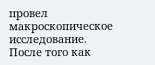провел макроскопическое исследование.
После того как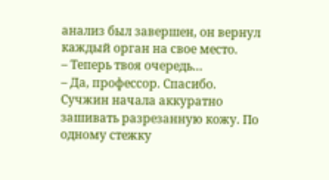анализ был завершен, он вернул каждый орган на свое место.
– Теперь твоя очередь…
– Да, профессор. Спасибо.
Сучжин начала аккуратно зашивать разрезанную кожу. По одному стежку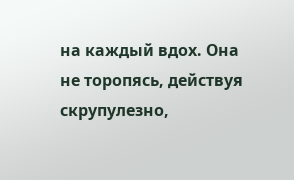на каждый вдох. Она не торопясь, действуя скрупулезно,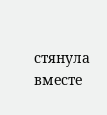стянула вместе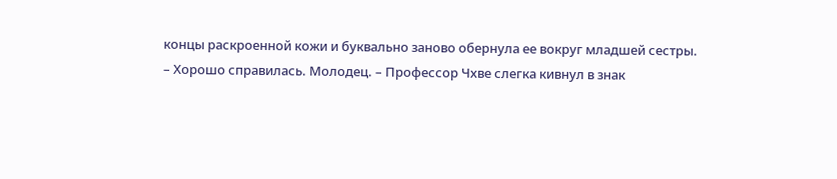концы раскроенной кожи и буквально заново обернула ее вокруг младшей сестры.
– Хорошо справилась. Молодец. – Профессор Чхве слегка кивнул в знак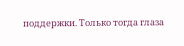поддержки. Только тогда глаза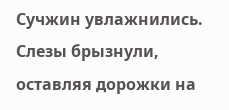Сучжин увлажнились. Слезы брызнули, оставляя дорожки на